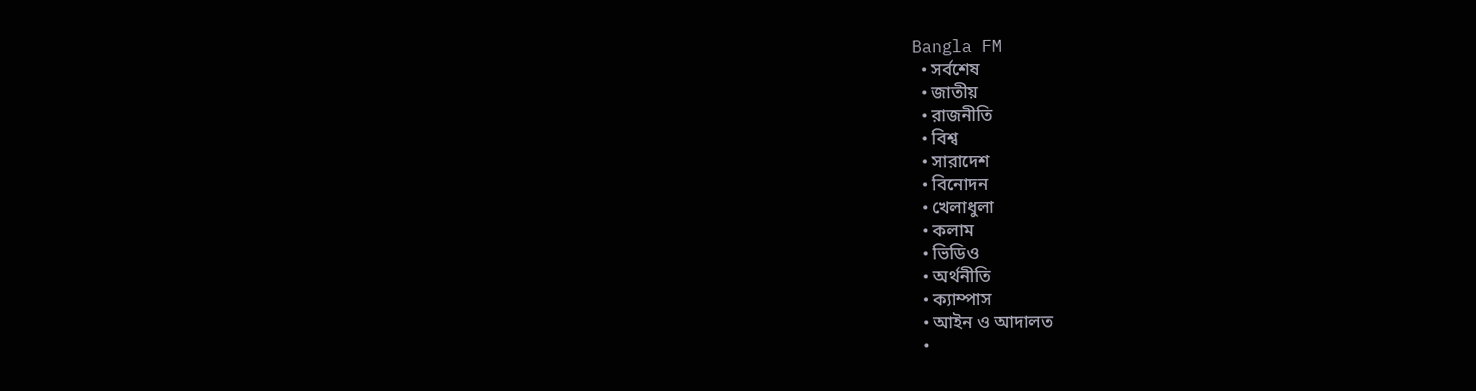Bangla FM
  • সর্বশেষ
  • জাতীয়
  • রাজনীতি
  • বিশ্ব
  • সারাদেশ
  • বিনোদন
  • খেলাধুলা
  • কলাম
  • ভিডিও
  • অর্থনীতি
  • ক্যাম্পাস
  • আইন ও আদালত
  •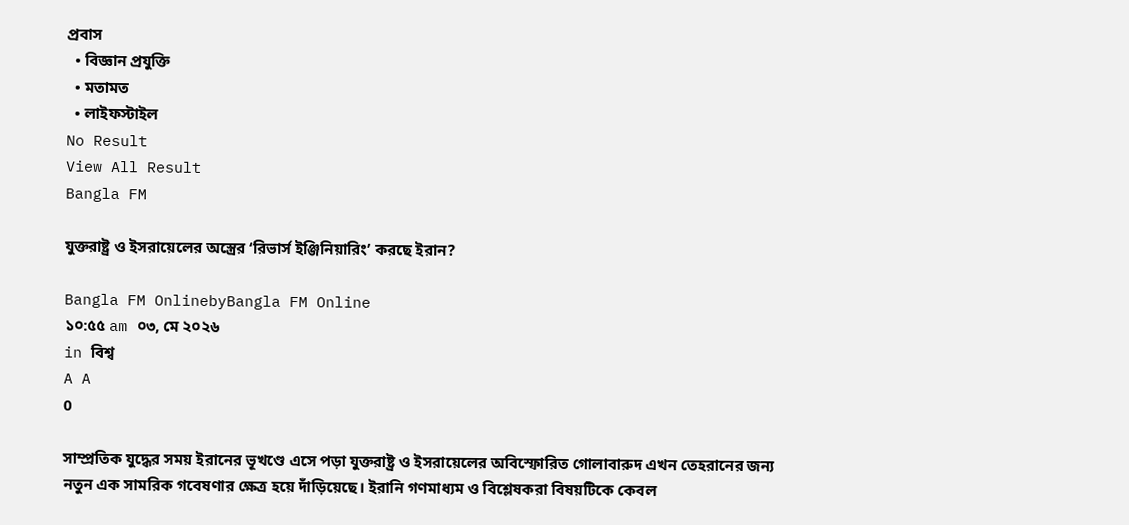প্রবাস
  • বিজ্ঞান প্রযুক্তি
  • মতামত
  • লাইফস্টাইল
No Result
View All Result
Bangla FM

যুক্তরাষ্ট্র ও ইসরায়েলের অস্ত্রের ‘রিভার্স ইঞ্জিনিয়ারিং’ করছে ইরান?

Bangla FM OnlinebyBangla FM Online
১০:৫৫ am ০৩, মে ২০২৬
in বিশ্ব
A A
0

সাম্প্রতিক যুদ্ধের সময় ইরানের ভূখণ্ডে এসে পড়া যুক্তরাষ্ট্র ও ইসরায়েলের অবিস্ফোরিত গোলাবারুদ এখন তেহরানের জন্য নতুন এক সামরিক গবেষণার ক্ষেত্র হয়ে দাঁড়িয়েছে। ইরানি গণমাধ্যম ও বিশ্লেষকরা বিষয়টিকে কেবল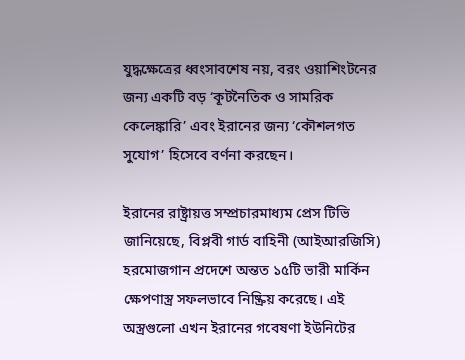যুদ্ধক্ষেত্রের ধ্বংসাবশেষ নয়, বরং ওয়াশিংটনের জন্য একটি বড় ‘কূটনৈতিক ও সামরিক কেলেঙ্কারি’ এবং ইরানের জন্য ‘কৌশলগত সুযোগ’ হিসেবে বর্ণনা করছেন।

ইরানের রাষ্ট্রায়ত্ত সম্প্রচারমাধ্যম প্রেস টিভি জানিয়েছে, বিপ্লবী গার্ড বাহিনী (আইআরজিসি) হরমোজগান প্রদেশে অন্তত ১৫টি ভারী মার্কিন ক্ষেপণাস্ত্র সফলভাবে নিষ্ক্রিয় করেছে। এই অস্ত্রগুলো এখন ইরানের গবেষণা ইউনিটের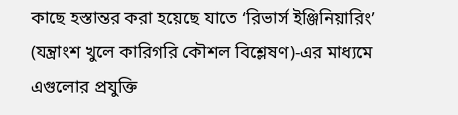কাছে হস্তান্তর করা হয়েছে যাতে ‘রিভার্স ইঞ্জিনিয়ারিং’ (যন্ত্রাংশ খুলে কারিগরি কৌশল বিশ্লেষণ)-এর মাধ্যমে এগুলোর প্রযুক্তি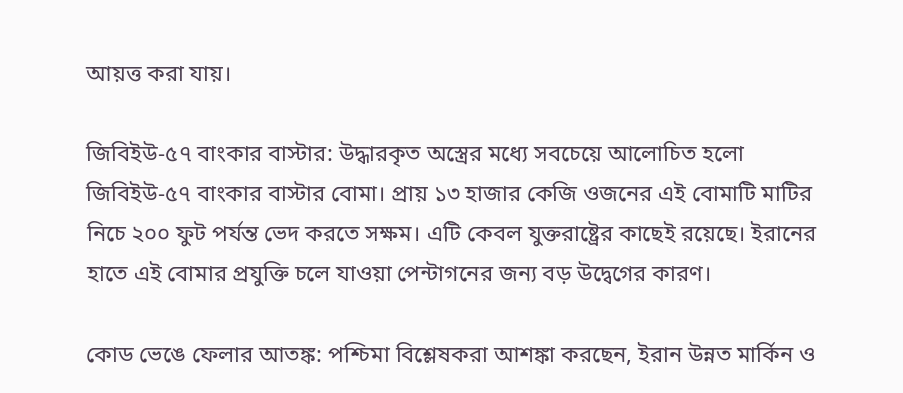আয়ত্ত করা যায়।

জিবিইউ-৫৭ বাংকার বাস্টার: উদ্ধারকৃত অস্ত্রের মধ্যে সবচেয়ে আলোচিত হলো জিবিইউ-৫৭ বাংকার বাস্টার বোমা। প্রায় ১৩ হাজার কেজি ওজনের এই বোমাটি মাটির নিচে ২০০ ফুট পর্যন্ত ভেদ করতে সক্ষম। এটি কেবল যুক্তরাষ্ট্রের কাছেই রয়েছে। ইরানের হাতে এই বোমার প্রযুক্তি চলে যাওয়া পেন্টাগনের জন্য বড় উদ্বেগের কারণ।

কোড ভেঙে ফেলার আতঙ্ক: পশ্চিমা বিশ্লেষকরা আশঙ্কা করছেন, ইরান উন্নত মার্কিন ও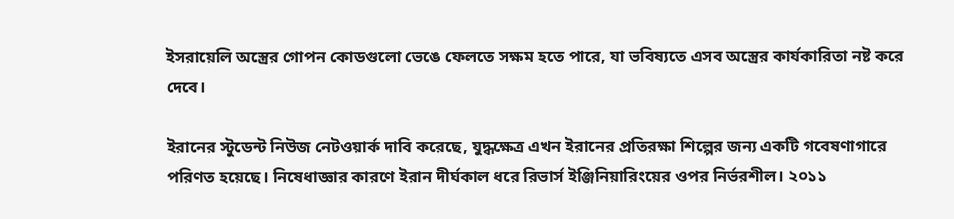ইসরায়েলি অস্ত্রের গোপন কোডগুলো ভেঙে ফেলতে সক্ষম হতে পারে, যা ভবিষ্যতে এসব অস্ত্রের কার্যকারিতা নষ্ট করে দেবে।

ইরানের স্টুডেন্ট নিউজ নেটওয়ার্ক দাবি করেছে, যুদ্ধক্ষেত্র এখন ইরানের প্রতিরক্ষা শিল্পের জন্য একটি গবেষণাগারে পরিণত হয়েছে। নিষেধাজ্ঞার কারণে ইরান দীর্ঘকাল ধরে রিভার্স ইঞ্জিনিয়ারিংয়ের ওপর নির্ভরশীল। ২০১১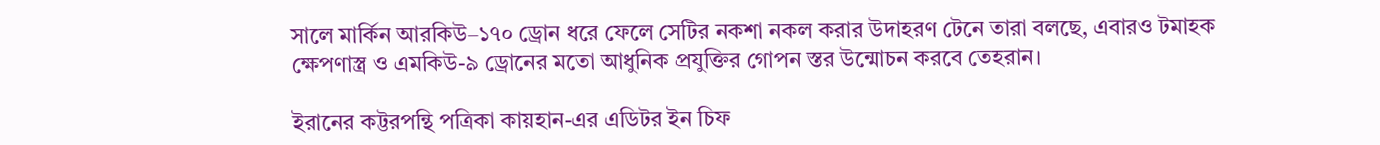সালে মার্কিন আরকিউ–১৭০ ড্রোন ধরে ফেলে সেটির নকশা নকল করার উদাহরণ টেনে তারা বলছে, এবারও টমাহক ক্ষেপণাস্ত্র ও এমকিউ-৯ ড্রোনের মতো আধুনিক প্রযুক্তির গোপন স্তর উন্মোচন করবে তেহরান।

ইরানের কট্টরপন্থি পত্রিকা কায়হান-এর এডিটর ইন চিফ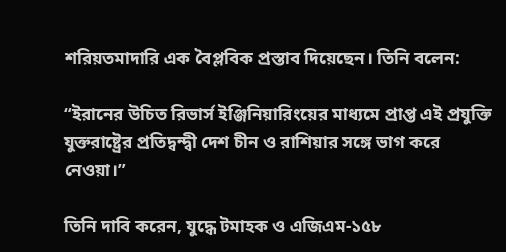শরিয়তমাদারি এক বৈপ্লবিক প্রস্তাব দিয়েছেন। তিনি বলেন:

“ইরানের উচিত রিভার্স ইঞ্জিনিয়ারিংয়ের মাধ্যমে প্রাপ্ত এই প্রযুক্তি যুক্তরাষ্ট্রের প্রতিদ্বন্দ্বী দেশ চীন ও রাশিয়ার সঙ্গে ভাগ করে নেওয়া।”

তিনি দাবি করেন, যুদ্ধে টমাহক ও এজিএম-১৫৮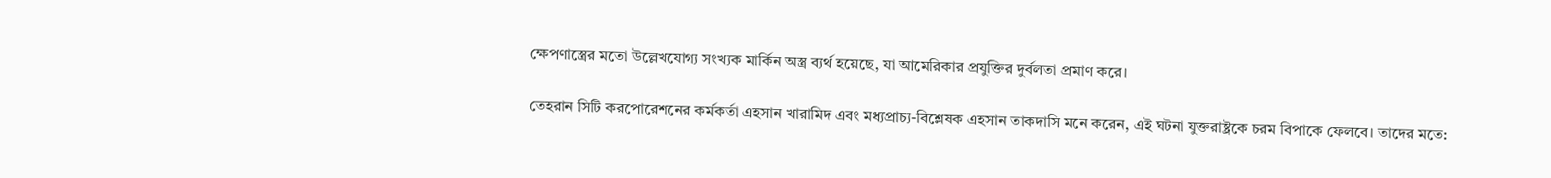ক্ষেপণাস্ত্রের মতো উল্লেখযোগ্য সংখ্যক মার্কিন অস্ত্র ব্যর্থ হয়েছে, যা আমেরিকার প্রযুক্তির দুর্বলতা প্রমাণ করে।

তেহরান সিটি করপোরেশনের কর্মকর্তা এহসান খারামিদ এবং মধ্যপ্রাচ্য-বিশ্লেষক এহসান তাকদাসি মনে করেন, এই ঘটনা যুক্তরাষ্ট্রকে চরম বিপাকে ফেলবে। তাদের মতে: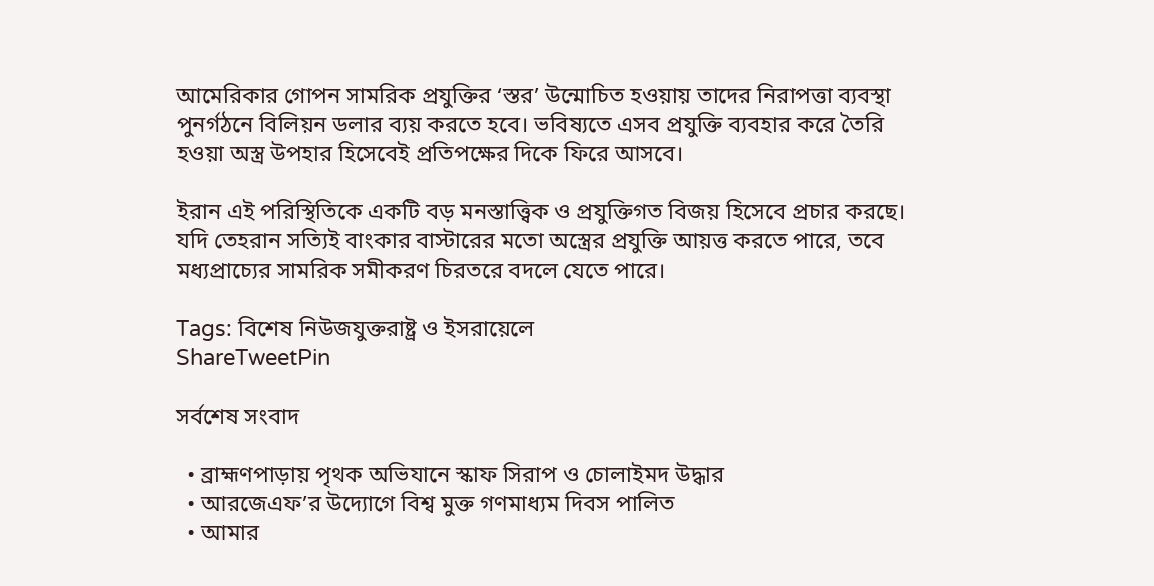আমেরিকার গোপন সামরিক প্রযুক্তির ‘স্তর’ উন্মোচিত হওয়ায় তাদের নিরাপত্তা ব্যবস্থা পুনর্গঠনে বিলিয়ন ডলার ব্যয় করতে হবে। ভবিষ্যতে এসব প্রযুক্তি ব্যবহার করে তৈরি হওয়া অস্ত্র উপহার হিসেবেই প্রতিপক্ষের দিকে ফিরে আসবে।

ইরান এই পরিস্থিতিকে একটি বড় মনস্তাত্ত্বিক ও প্রযুক্তিগত বিজয় হিসেবে প্রচার করছে। যদি তেহরান সত্যিই বাংকার বাস্টারের মতো অস্ত্রের প্রযুক্তি আয়ত্ত করতে পারে, তবে মধ্যপ্রাচ্যের সামরিক সমীকরণ চিরতরে বদলে যেতে পারে।

Tags: বিশেষ নিউজযুক্তরাষ্ট্র ও ইসরায়েলে
ShareTweetPin

সর্বশেষ সংবাদ

  • ব্রাহ্মণপাড়ায় পৃথক অভিযানে স্কাফ সিরাপ ও চোলাইমদ উদ্ধার
  • আরজেএফ’র উদ্যোগে বিশ্ব মুক্ত গণমাধ্যম দিবস পালিত
  • আমার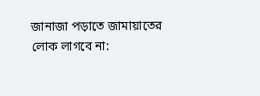জানাজা পড়াতে জামায়াতের লোক লাগবে না: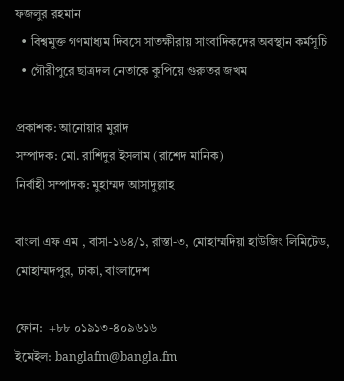ফজলুর রহমান
  • বিশ্বমুক্ত গণমাধ্যম দিবসে সাতক্ষীরায় সাংবাদিকদের অবস্থান কর্মসূচি
  • গৌরীপুরে ছাত্রদল নেতাকে কুপিয়ে গুরুতর জখম

প্রকাশক: আনোয়ার মুরাদ
সম্পাদক: মো. রাশিদুর ইসলাম (রাশেদ মানিক)
নির্বাহী সম্পাদক: মুহাম্মদ আসাদুল্লাহ

বাংলা এফ এম , বাসা-১৬৪/১, রাস্তা-৩, মোহাম্মদিয়া হাউজিং লিমিটেড, মোহাম্মদপুর, ঢাকা, বাংলাদেশ

ফোন:  +৮৮ ০১৯১৩-৪০৯৬১৬
ইমেইল: banglafm@bangla.fm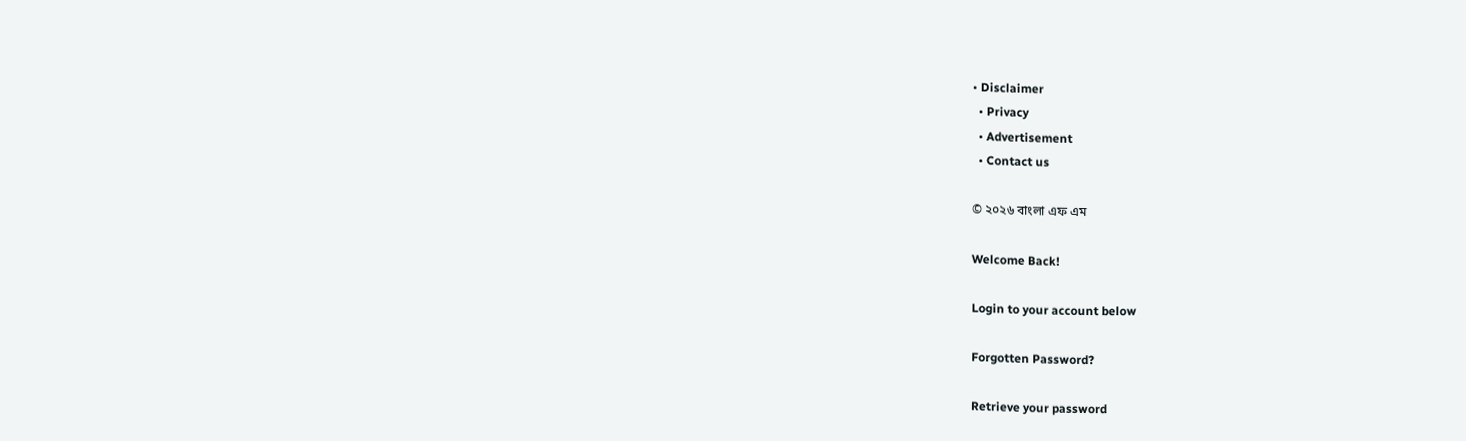• Disclaimer
  • Privacy
  • Advertisement
  • Contact us

© ২০২৬ বাংলা এফ এম

Welcome Back!

Login to your account below

Forgotten Password?

Retrieve your password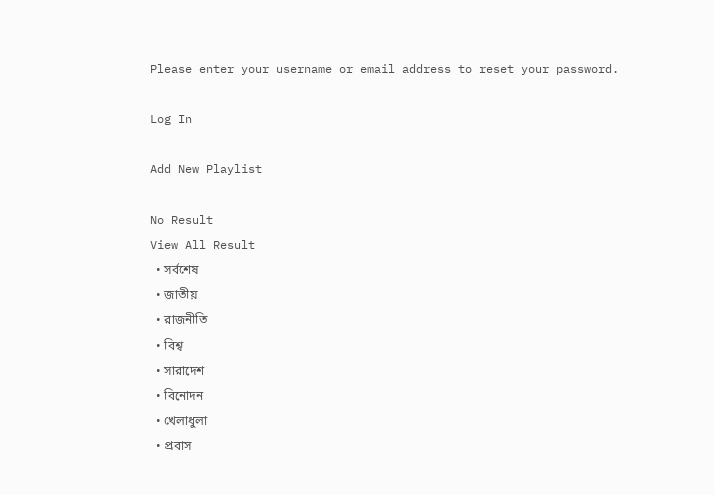Please enter your username or email address to reset your password.

Log In

Add New Playlist

No Result
View All Result
  • সর্বশেষ
  • জাতীয়
  • রাজনীতি
  • বিশ্ব
  • সারাদেশ
  • বিনোদন
  • খেলাধুলা
  • প্রবাস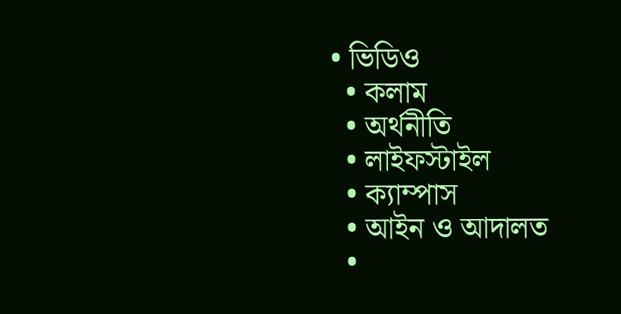• ভিডিও
  • কলাম
  • অর্থনীতি
  • লাইফস্টাইল
  • ক্যাম্পাস
  • আইন ও আদালত
  •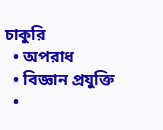চাকুরি
  • অপরাধ
  • বিজ্ঞান প্রযুক্তি
  •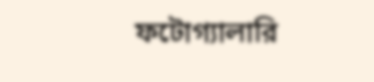ফটোগ্যালারি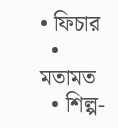• ফিচার
  • মতামত
  • শিল্প-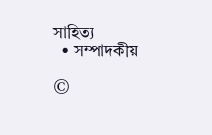সাহিত্য
  • সম্পাদকীয়

©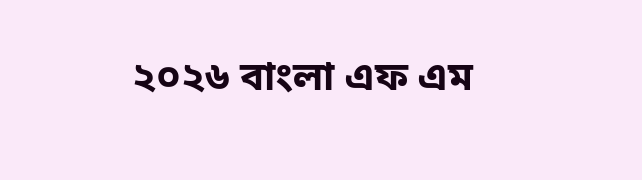২০২৬ বাংলা এফ এম